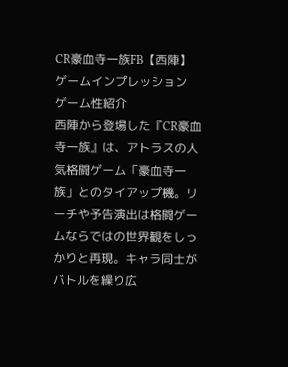CR豪血寺一族FB【西陣】
ゲームインプレッション
ゲーム性紹介
西陣から登場した『CR豪血寺一族』は、アトラスの人気格闘ゲーム「豪血寺一族」とのタイアップ機。リーチや予告演出は格闘ゲームならではの世界観をしっかりと再現。キャラ同士がバトルを繰り広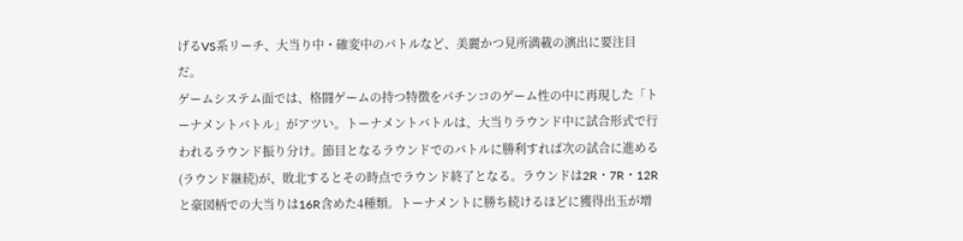げるVS系リーチ、大当り中・確変中のバトルなど、美麗かつ見所満載の演出に要注目だ。
ゲームシステム面では、格闘ゲームの持つ特徴をパチンコのゲーム性の中に再現した「トーナメントバトル」がアツい。トーナメントバトルは、大当りラウンド中に試合形式で行われるラウンド振り分け。節目となるラウンドでのバトルに勝利すれば次の試合に進める(ラウンド継続)が、敗北するとその時点でラウンド終了となる。ラウンドは2R・7R・12Rと豪図柄での大当りは16R含めた4種類。トーナメントに勝ち続けるほどに獲得出玉が増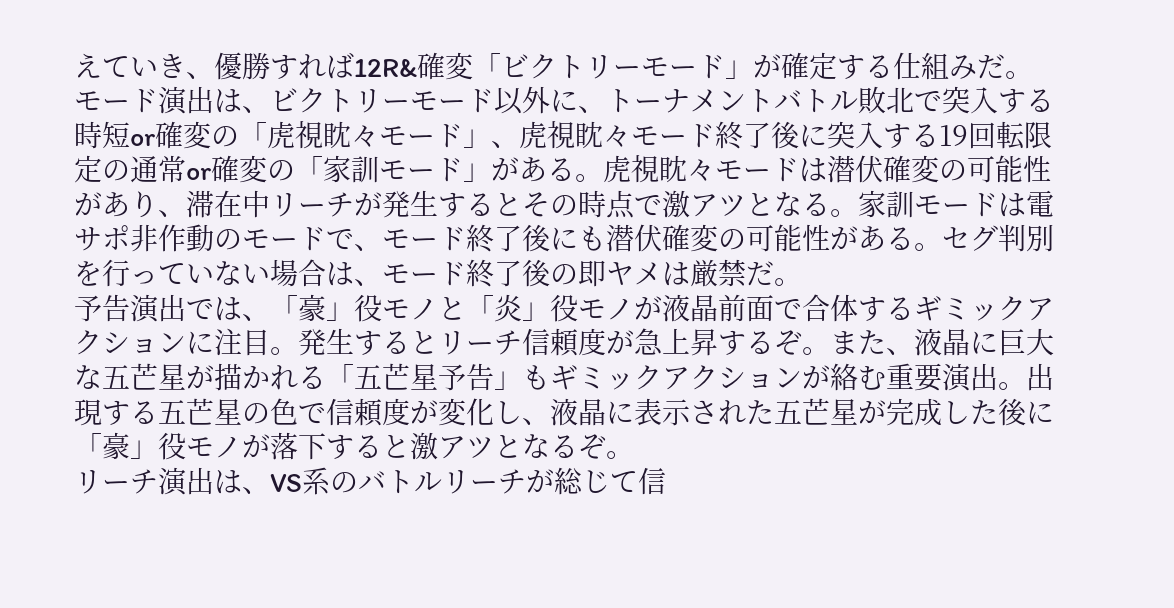えていき、優勝すれば12R&確変「ビクトリーモード」が確定する仕組みだ。
モード演出は、ビクトリーモード以外に、トーナメントバトル敗北で突入する時短or確変の「虎視眈々モード」、虎視眈々モード終了後に突入する19回転限定の通常or確変の「家訓モード」がある。虎視眈々モードは潜伏確変の可能性があり、滞在中リーチが発生するとその時点で激アツとなる。家訓モードは電サポ非作動のモードで、モード終了後にも潜伏確変の可能性がある。セグ判別を行っていない場合は、モード終了後の即ヤメは厳禁だ。
予告演出では、「豪」役モノと「炎」役モノが液晶前面で合体するギミックアクションに注目。発生するとリーチ信頼度が急上昇するぞ。また、液晶に巨大な五芒星が描かれる「五芒星予告」もギミックアクションが絡む重要演出。出現する五芒星の色で信頼度が変化し、液晶に表示された五芒星が完成した後に「豪」役モノが落下すると激アツとなるぞ。
リーチ演出は、VS系のバトルリーチが総じて信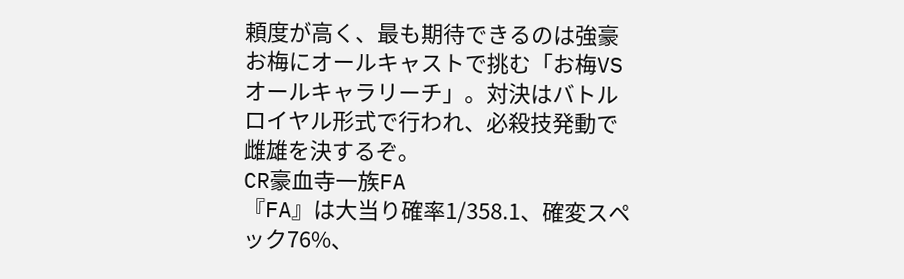頼度が高く、最も期待できるのは強豪お梅にオールキャストで挑む「お梅VSオールキャラリーチ」。対決はバトルロイヤル形式で行われ、必殺技発動で雌雄を決するぞ。
CR豪血寺一族FA
『FA』は大当り確率1/358.1、確変スペック76%、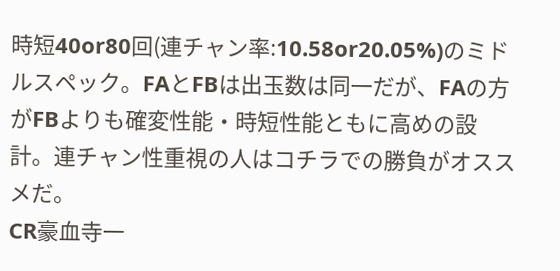時短40or80回(連チャン率:10.58or20.05%)のミドルスペック。FAとFBは出玉数は同一だが、FAの方がFBよりも確変性能・時短性能ともに高めの設計。連チャン性重視の人はコチラでの勝負がオススメだ。
CR豪血寺一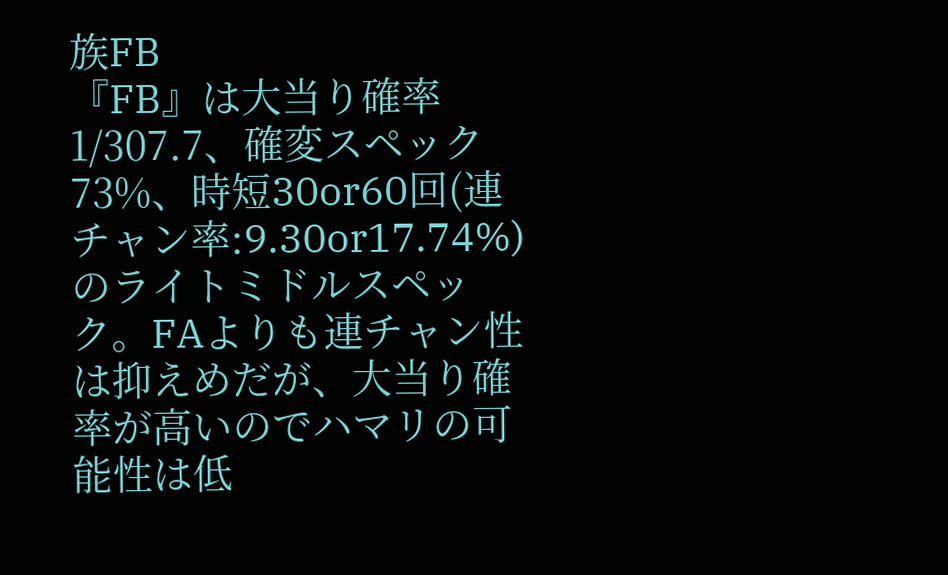族FB
『FB』は大当り確率1/307.7、確変スペック73%、時短30or60回(連チャン率:9.30or17.74%)のライトミドルスペック。FAよりも連チャン性は抑えめだが、大当り確率が高いのでハマリの可能性は低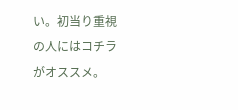い。初当り重視の人にはコチラがオススメ。